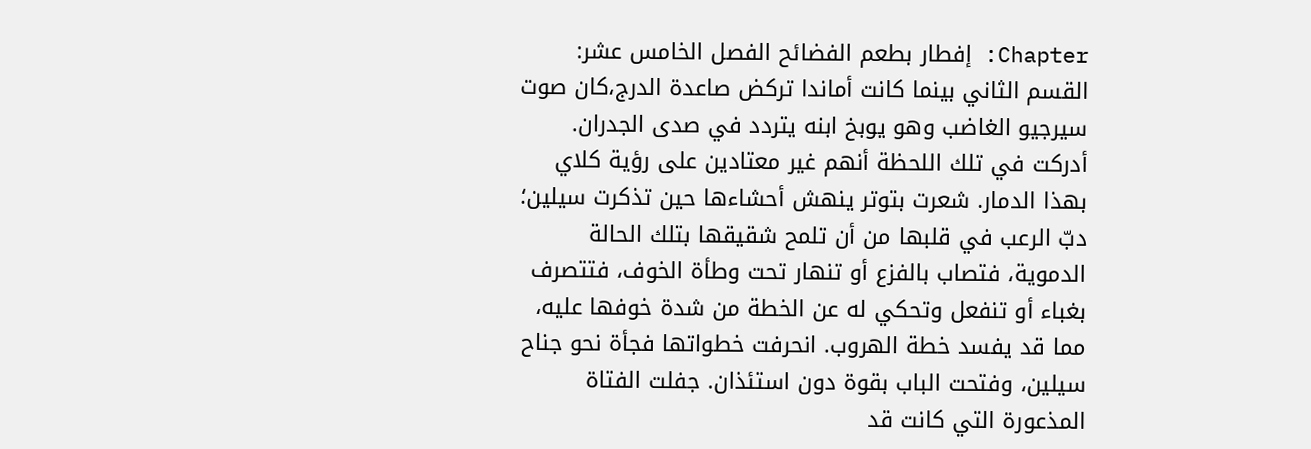Chapter: إفطار بطعم الفضائح الفصل الخامس عشر: القسم الثاني بينما كانت أماندا تركض صاعدة الدرج،كان صوت سيرجيو الغاضب وهو يوبخ ابنه يتردد في صدى الجدران. أدركت في تلك اللحظة أنهم غير معتادين على رؤية كلاي بهذا الدمار. شعرت بتوتر ينهش أحشاءها حين تذكرت سيلين؛ دبّ الرعب في قلبها من أن تلمح شقيقها بتلك الحالة الدموية، فتصاب بالفزع أو تنهار تحت وطأة الخوف، فتتصرف بغباء أو تنفعل وتحكي له عن الخطة من شدة خوفها عليه، مما قد يفسد خطة الهروب. انحرفت خطواتها فجأة نحو جناح سيلين، وفتحت الباب بقوة دون استئذان. جفلت الفتاة المذعورة التي كانت قد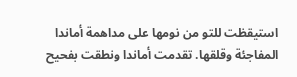استيقظت للتو من نومها على مداهمة أماندا المفاجئة وقلقها. تقدمت أماندا ونطقت بفحيح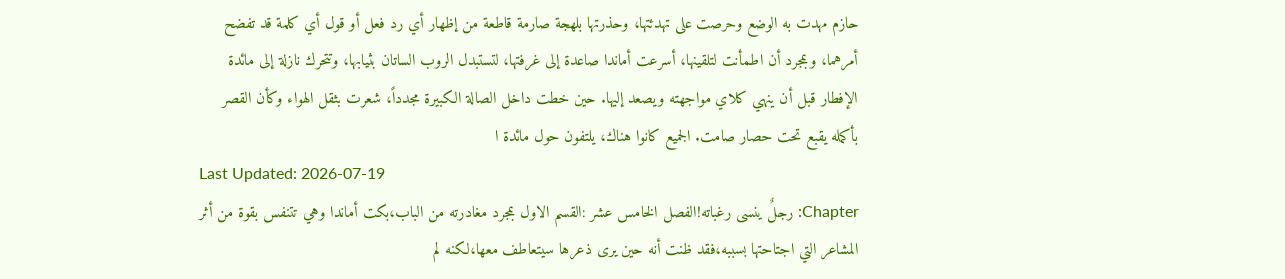حازم مهدت به الوضع وحرصت على تهدئتها، وحذرتها بلهجة صارمة قاطعة من إظهار أي رد فعل أو قول أي كلمة قد تفضح أمرهما، وبمجرد أن اطمأنت لتلقينها، أسرعت أماندا صاعدة إلى غرفتها، لتستبدل الروب الساتان بثيابها، وتتحرك نازلة إلى مائدة الإفطار قبل أن ينهي كلاي مواجهته ويصعد إليها. حين خطت داخل الصالة الكبيرة مجدداً، شعرت بثقل الهواء وكأن القصر بأكمله يقبع تحت حصار صامت. الجميع كانوا هناك، يلتفون حول مائدة ا
Last Updated: 2026-07-19
Chapter: رجلٌ ينسى رغباته!الفصل الخامس عشر :القسم الاول بمجرد مغادرته من الباب،بكت أماندا وهي تتنفس بقوة من أثر المشاعر التي اجتاحتها بسببه،فقد ظنت أنه حين يرى ذعرها سيتعاطف معها،لكنه لم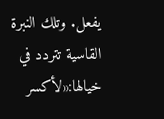يفعل. وتلك النبرة القاسية تتردد في خيالها:«لأكسر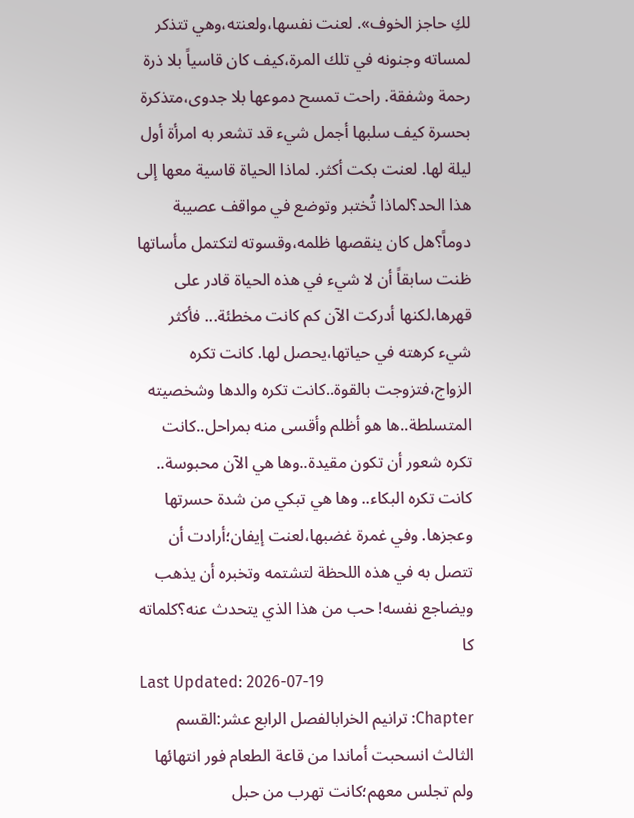لكِ حاجز الخوف». لعنت نفسها،ولعنته،وهي تتذكر لمساته وجنونه في تلك المرة،كيف كان قاسياً بلا ذرة رحمة وشفقة. راحت تمسح دموعها بلا جدوى،متذكرة بحسرة كيف سلبها أجمل شيء قد تشعر به امرأة أول ليلة لها. لعنت بكت أكثر. لماذا الحياة قاسية معها إلى هذا الحد؟لماذا تُختبر وتوضع في مواقف عصيبة دوماً؟هل كان ينقصها ظلمه،وقسوته لتكتمل مأساتها ظنت سابقاً أن لا شيء في هذه الحياة قادر على قهرها،لكنها أدركت الآن كم كانت مخطئة... فأكثر شيء كرهته في حياتها،يحصل لها. كانت تكره الزواج،فتزوجت بالقوة..كانت تكره والدها وشخصيته المتسلطة..ها هو أظلم وأقسى منه بمراحل..كانت تكره شعور أن تكون مقيدة..وها هي الآن محبوسة.. كانت تكره البكاء.. وها هي تبكي من شدة حسرتها وعجزها. وفي غمرة غضبها،لعنت إيفان؛أرادت أن تتصل به في هذه اللحظة لتشتمه وتخبره أن يذهب ويضاجع نفسه! حب من هذا الذي يتحدث عنه؟كلماته كا
Last Updated: 2026-07-19
Chapter: ترانيم الخرابالفصل الرابع عشر:القسم الثالث انسحبت أماندا من قاعة الطعام فور انتهائها ولم تجلس معهم؛كانت تهرب من حبل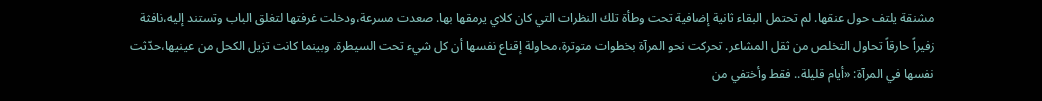مشنقة يلتف حول عنقها. لم تحتمل البقاء ثانية إضافية تحت وطأة تلك النظرات التي كان كلاي يرمقها بها. صعدت مسرعة،ودخلت غرفتها لتغلق الباب وتستند إليه،نافثة زفيراً حارقاً تحاول التخلص من ثقل المشاعر. تحركت نحو المرآة بخطوات متوترة،محاولة إقناع نفسها أن كل شيء تحت السيطرة. وبينما كانت تزيل الكحل من عينيها،حدّثت نفسها في المرآة: «أيام قليلة.. فقط وأختفي من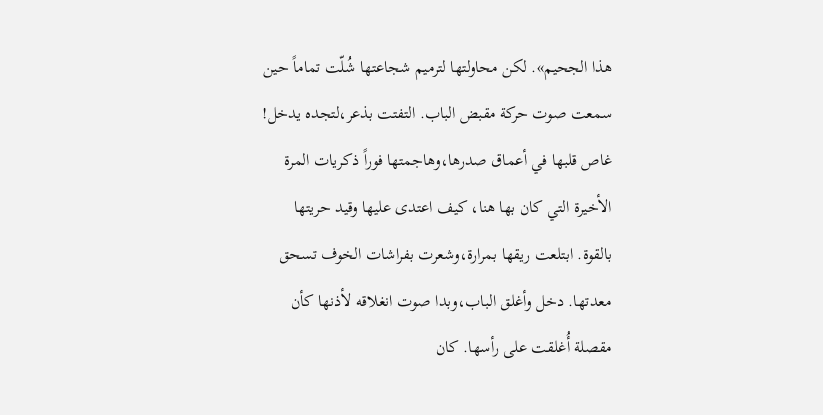هذا الجحيم». لكن محاولتها لترميم شجاعتها شُلّت تماماً حين سمعت صوت حركة مقبض الباب. التفتت بذعر،لتجده يدخل! غاص قلبها في أعماق صدرها،وهاجمتها فوراً ذكريات المرة الأخيرة التي كان بها هنا، كيف اعتدى عليها وقيد حريتها بالقوة. ابتلعت ريقها بمرارة،وشعرت بفراشات الخوف تسحق معدتها. دخل وأغلق الباب،وبدا صوت انغلاقه لأذنها كأن مقصلة أُغلقت على رأسها. كان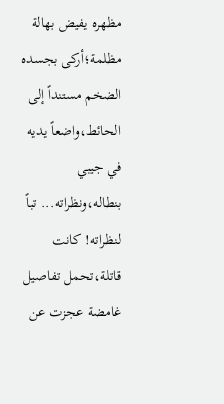مظهره يفيض بهالة مظلمة؛أركى بجسده الضخم مستنداً إلى الحائط،واضعاً يديه في جيبي بنطاله،ونظراته... تباً لنظراته! كانت قاتلة،تحمل تفاصيل غامضة عجزت عن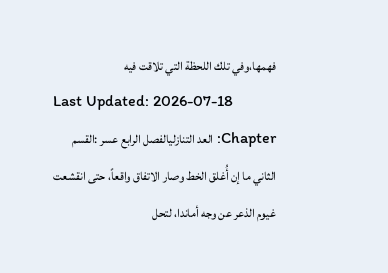فهمها،وفي تلك اللحظة التي تلاقت فيه
Last Updated: 2026-07-18
Chapter: العد التنازليالفصل الرابع عسر :القسم الثاني ما إن أُغلق الخط وصار الاتفاق واقعاً، حتى انقشعت غيوم الذعر عن وجه أماندا، لتحل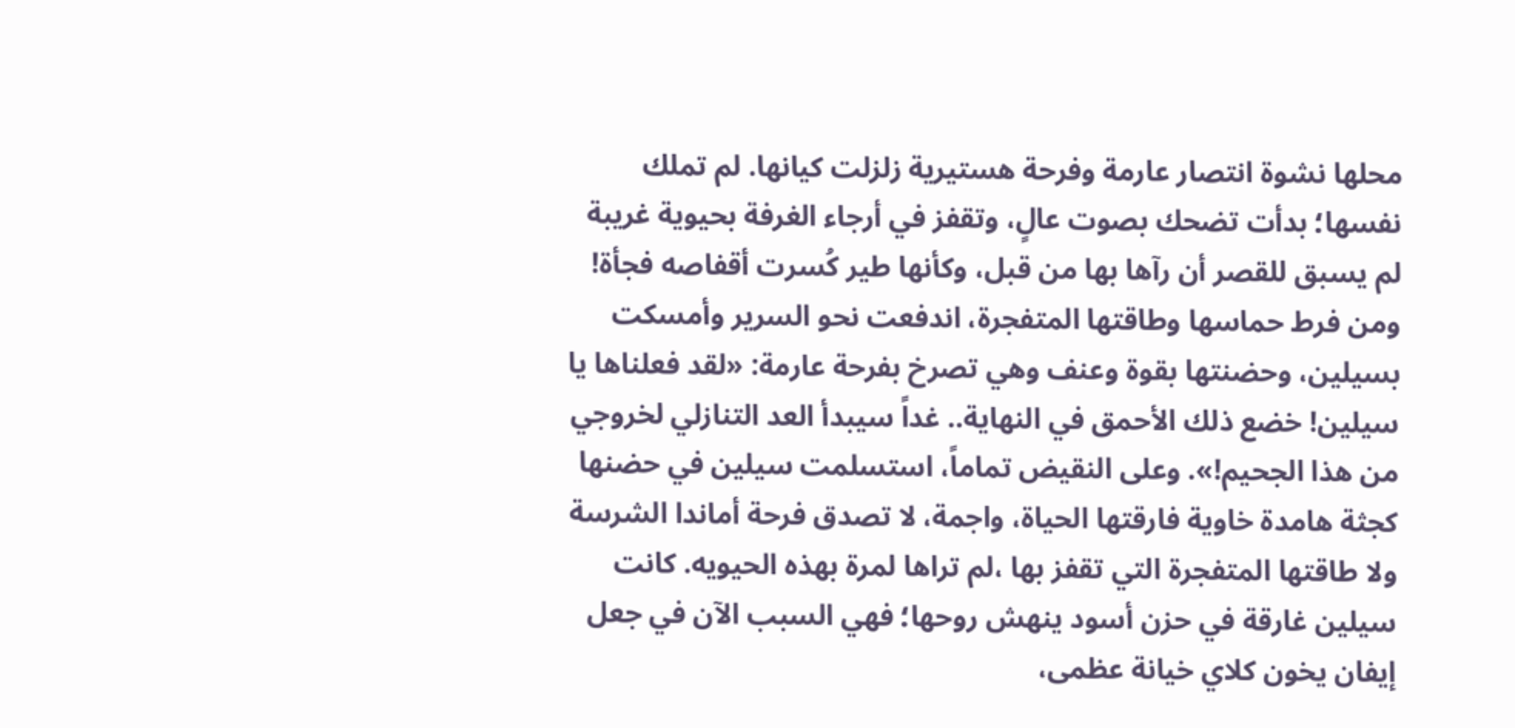محلها نشوة انتصار عارمة وفرحة هستيرية زلزلت كيانها. لم تملك نفسها؛ بدأت تضحك بصوت عالٍ، وتقفز في أرجاء الغرفة بحيوية غريبة لم يسبق للقصر أن رآها بها من قبل، وكأنها طير كُسرت أقفاصه فجأة! ومن فرط حماسها وطاقتها المتفجرة، اندفعت نحو السرير وأمسكت بسيلين، وحضنتها بقوة وعنف وهي تصرخ بفرحة عارمة: «لقد فعلناها يا سيلين! خضع ذلك الأحمق في النهاية.. غداً سيبدأ العد التنازلي لخروجي من هذا الجحيم!». وعلى النقيض تماماً، استسلمت سيلين في حضنها كجثة هامدة خاوية فارقتها الحياة، واجمة، لا تصدق فرحة أماندا الشرسة ولا طاقتها المتفجرة التي تقفز بها ،لم تراها لمرة بهذه الحيويه. كانت سيلين غارقة في حزن أسود ينهش روحها؛ فهي السبب الآن في جعل إيفان يخون كلاي خيانة عظمى،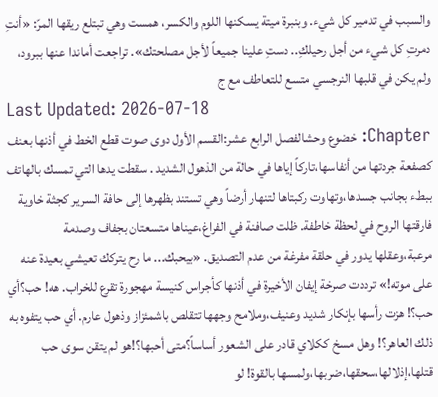والسبب في تدمير كل شيء. وبنبرة ميتة يسكنها اللوم والكسر، همست وهي تبتلع ريقها المرّ: «أنتِ دمرتِ كل شيء من أجل رحيلكِ.. دستِ علينا جميعاً لأجل مصلحتك». تراجعت أماندا عنها ببرود، ولم يكن في قلبها النرجسي متسع للتعاطف مع ج
Last Updated: 2026-07-18
Chapter: خضوع وحشالفصل الرابع عشر:القسم الأول دوى صوت قطع الخط في أذنها بعنف كصفعة جردتها من أنفاسها،تاركاً إياها في حالة من الذهول الشديد . سقطت يدها التي تمسك بالهاتف ببطء بجانب جسدها،وتهاوت ركبتاها لتنهار أرضاً وهي تستند بظهرها إلى حافة السرير كجثة خاوية فارقتها الروح في لحظة خاطفة. ظلت صافنة في الفراغ،عيناها متسعتان بجفاف وصدمة مرعبة،وعقلها يدور في حلقة مفرغة من عدم التصديق. «بيحبك... ما رح يتركك تعيشي بعيدة عنه على موته!» ترددت صرخة إيفان الأخيرة في أذنها كأجراس كنيسة مهجورة تقرع للخراب. هه! حب؟أي حب؟! هزت رأسها بإنكار شديد وعنيف،وملامح وجهها تتقلص باشمئزاز وذهول عارم. أي حب يتفوه به ذلك العاهر؟! وهل مسخ ككلاي قادر على الشعور أساساً؟متى أحبها؟!هو لم يتقن سوى حب قتلها،إذلالها،سحقها،ضربها،ولمسها بالقوة! لو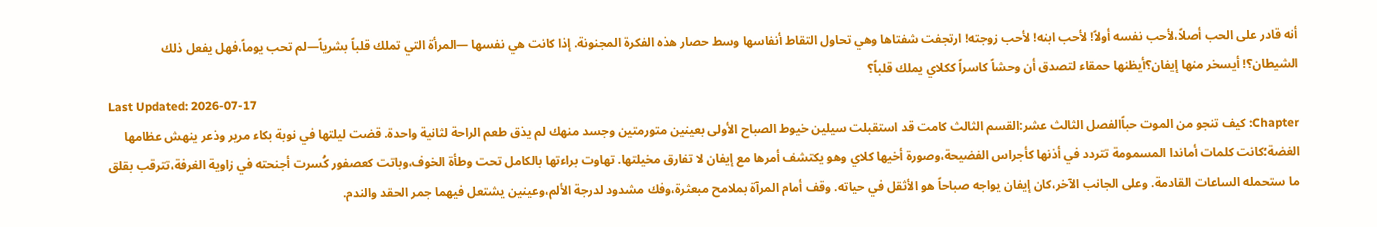أنه قادر على الحب أصلاً،لأحب نفسه أولاً! لأحب ابنه! لأحب زوجته! ارتجفت شفتاها وهي تحاول التقاط أنفاسها وسط حصار هذه الفكرة المجنونة. إذا كانت هي نفسها —المرأة التي تملك قلباً بشرياً—لم تحب يوماً،فهل يفعل ذلك الشيطان؟! أيسخر منها إيفان؟أيظنها حمقاء لتصدق أن وحشاً كاسراً ككلاي يملك قلباً؟
Last Updated: 2026-07-17
Chapter: كيف تنجو من الموت حباًالفصل الثالث عشر:القسم الثالث كامت قد استقبلت سيلين خيوط الصباح الأولى بعينين متورمتين وجسد منهك لم يذق طعم الراحة لثانية واحدة. قضت ليلتها في نوبة بكاء مرير وذعر ينهش عظامها الغضة؛كانت كلمات أماندا المسمومة تتردد في أذنها كأجراس الفضيحة،وصورة أخيها كلاي وهو يكتشف أمرها مع إيفان لا تفارق مخيلتها. تهاوت براءتها بالكامل تحت وطأة الخوف،وباتت كعصفور كُسرت أجنحته في زاوية الغرفة،تترقب بقلق ما ستحمله الساعات القادمة. وعلى الجانب الآخر،كان إيفان يواجه صباحاً هو الأثقل في حياته. وقف أمام المرآة بملامح مبعثرة،وفك مشدود لدرجة الألم،وعينين يشتعل فيهما جمر الحقد والندم.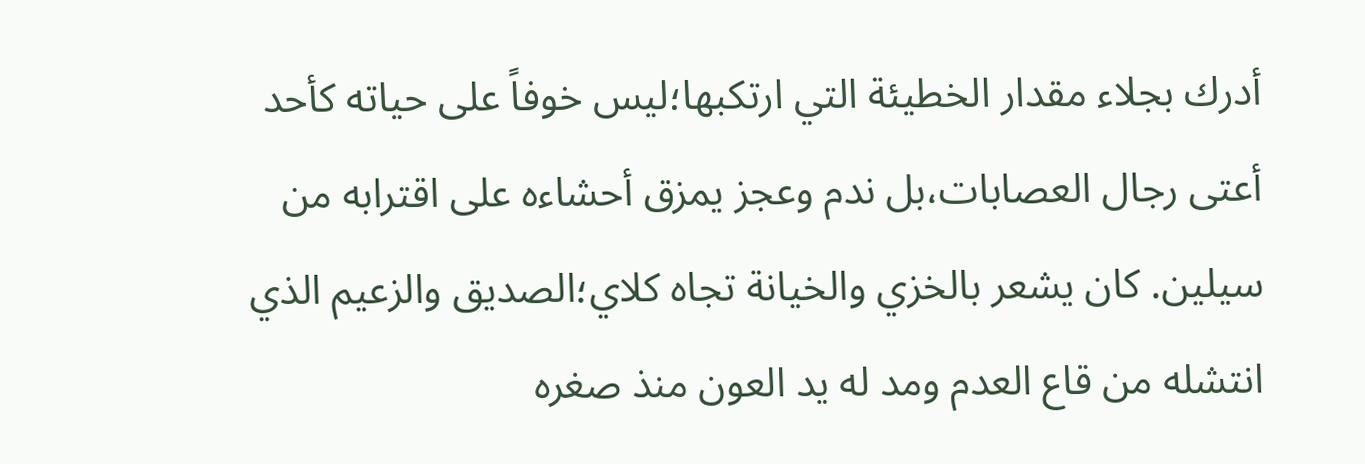أدرك بجلاء مقدار الخطيئة التي ارتكبها؛ليس خوفاً على حياته كأحد أعتى رجال العصابات،بل ندم وعجز يمزق أحشاءه على اقترابه من سيلين. كان يشعر بالخزي والخيانة تجاه كلاي؛الصديق والزعيم الذي انتشله من قاع العدم ومد له يد العون منذ صغره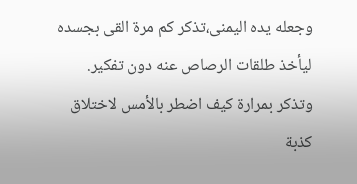وجعله يده اليمنى،تذكر كم مرة القى بجسده ليأخذ طلقات الرصاص عنه دون تفكير. وتذكر بمرارة كيف اضطر بالأمس لاختلاق كذبة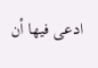ادعى فيها أن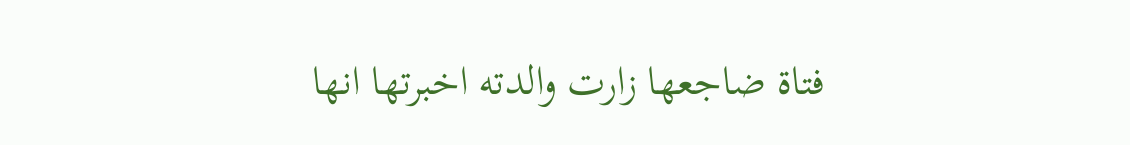فتاة ضاجعها زارت والدته اخبرتها انها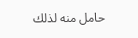حامل منه لذلك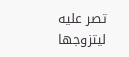تصر عليه ليتزوجها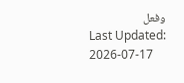وفعل
Last Updated: 2026-07-17